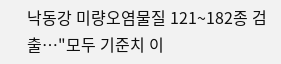낙동강 미량오염물질 121~182종 검출…"모두 기준치 이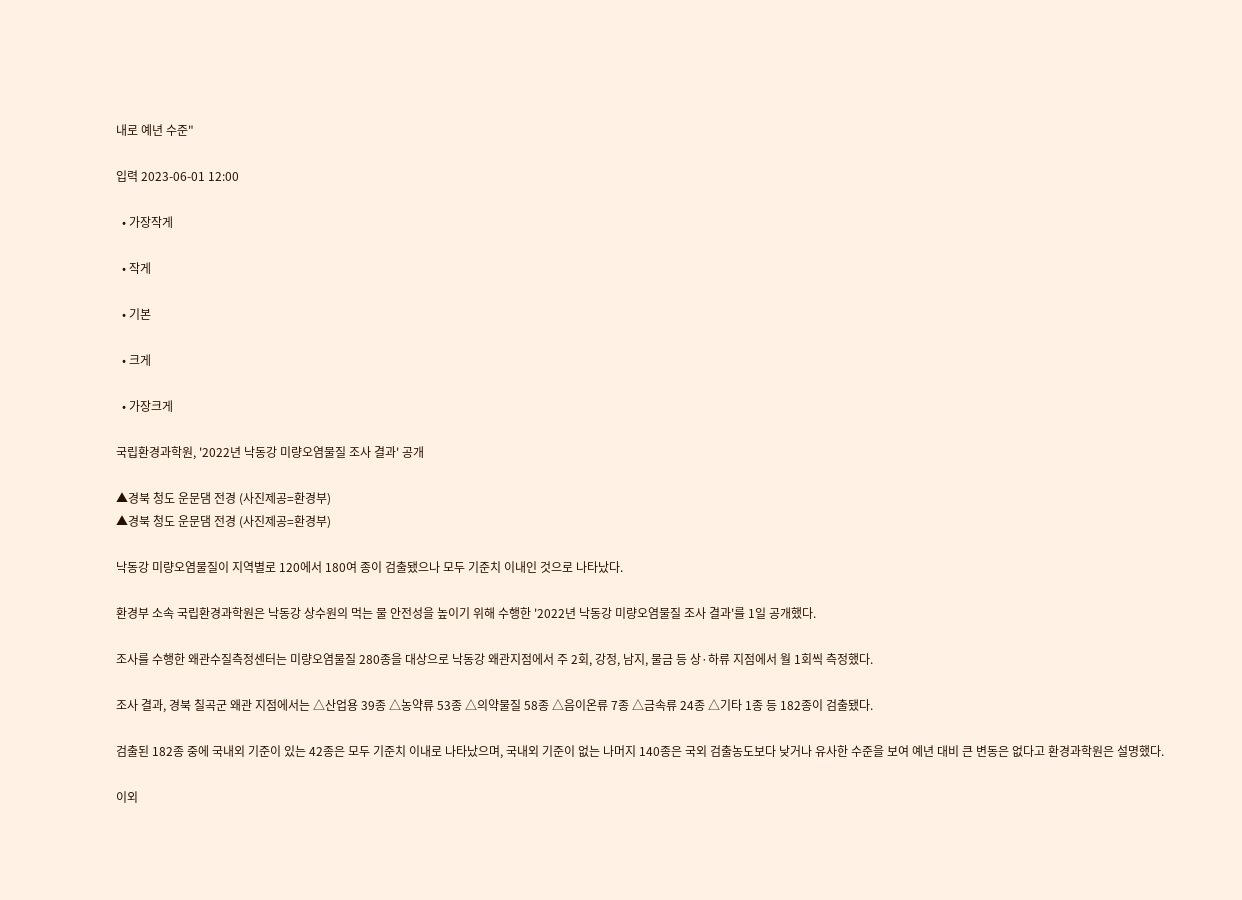내로 예년 수준"

입력 2023-06-01 12:00

  • 가장작게

  • 작게

  • 기본

  • 크게

  • 가장크게

국립환경과학원, '2022년 낙동강 미량오염물질 조사 결과' 공개

▲경북 청도 운문댐 전경 (사진제공=환경부)
▲경북 청도 운문댐 전경 (사진제공=환경부)

낙동강 미량오염물질이 지역별로 120에서 180여 종이 검출됐으나 모두 기준치 이내인 것으로 나타났다.

환경부 소속 국립환경과학원은 낙동강 상수원의 먹는 물 안전성을 높이기 위해 수행한 '2022년 낙동강 미량오염물질 조사 결과'를 1일 공개했다.

조사를 수행한 왜관수질측정센터는 미량오염물질 280종을 대상으로 낙동강 왜관지점에서 주 2회, 강정, 남지, 물금 등 상·하류 지점에서 월 1회씩 측정했다.

조사 결과, 경북 칠곡군 왜관 지점에서는 △산업용 39종 △농약류 53종 △의약물질 58종 △음이온류 7종 △금속류 24종 △기타 1종 등 182종이 검출됐다.

검출된 182종 중에 국내외 기준이 있는 42종은 모두 기준치 이내로 나타났으며, 국내외 기준이 없는 나머지 140종은 국외 검출농도보다 낮거나 유사한 수준을 보여 예년 대비 큰 변동은 없다고 환경과학원은 설명했다.

이외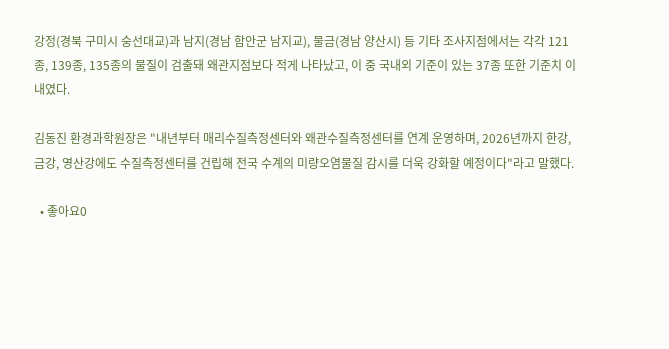강정(경북 구미시 숭선대교)과 남지(경남 함안군 남지교), 물금(경남 양산시) 등 기타 조사지점에서는 각각 121종, 139종, 135종의 물질이 검출돼 왜관지점보다 적게 나타났고, 이 중 국내외 기준이 있는 37종 또한 기준치 이내였다.

김동진 환경과학원장은 "내년부터 매리수질측정센터와 왜관수질측정센터를 연계 운영하며, 2026년까지 한강, 금강, 영산강에도 수질측정센터를 건립해 전국 수계의 미량오염물질 감시를 더욱 강화할 예정이다"라고 말했다.

  • 좋아요0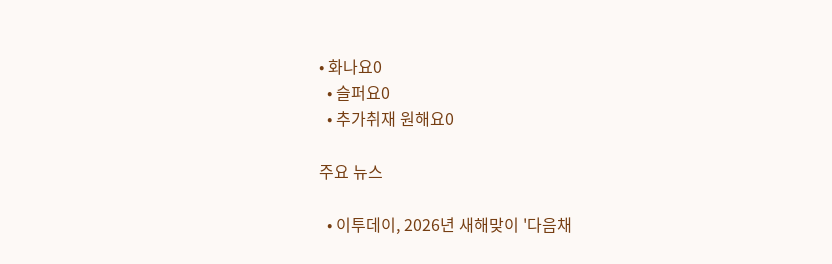• 화나요0
  • 슬퍼요0
  • 추가취재 원해요0

주요 뉴스

  • 이투데이, 2026년 새해맞이 '다음채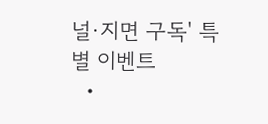널·지면 구독' 특별 이벤트
  •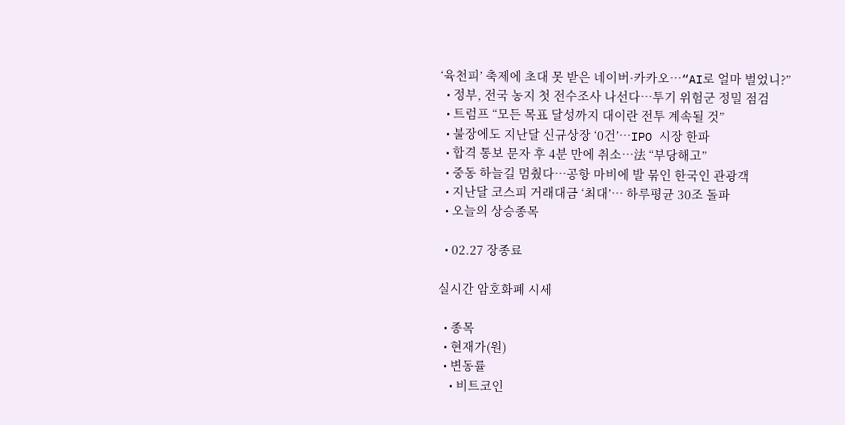‘육천피’ 축제에 초대 못 받은 네이버·카카오⋯“AI로 얼마 벌었니?”
  • 정부, 전국 농지 첫 전수조사 나선다…투기 위험군 정밀 점검
  • 트럼프 “모든 목표 달성까지 대이란 전투 계속될 것”
  • 불장에도 지난달 신규상장 ‘0건’…IPO 시장 한파
  • 합격 통보 문자 후 4분 만에 취소…法 “부당해고”
  • 중동 하늘길 멈췄다…공항 마비에 발 묶인 한국인 관광객
  • 지난달 코스피 거래대금 ‘최대’⋯ 하루평균 30조 돌파
  • 오늘의 상승종목

  • 02.27 장종료

실시간 암호화폐 시세

  • 종목
  • 현재가(원)
  • 변동률
    • 비트코인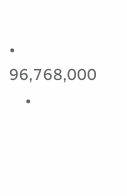• 96,768,000
    •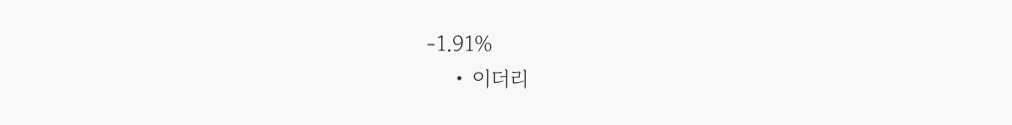-1.91%
    • 이더리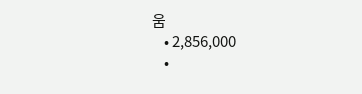움
    • 2,856,000
    •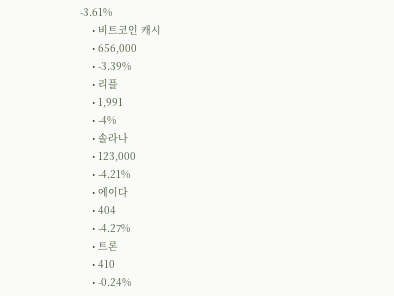-3.61%
    • 비트코인 캐시
    • 656,000
    • -3.39%
    • 리플
    • 1,991
    • -4%
    • 솔라나
    • 123,000
    • -4.21%
    • 에이다
    • 404
    • -4.27%
    • 트론
    • 410
    • -0.24%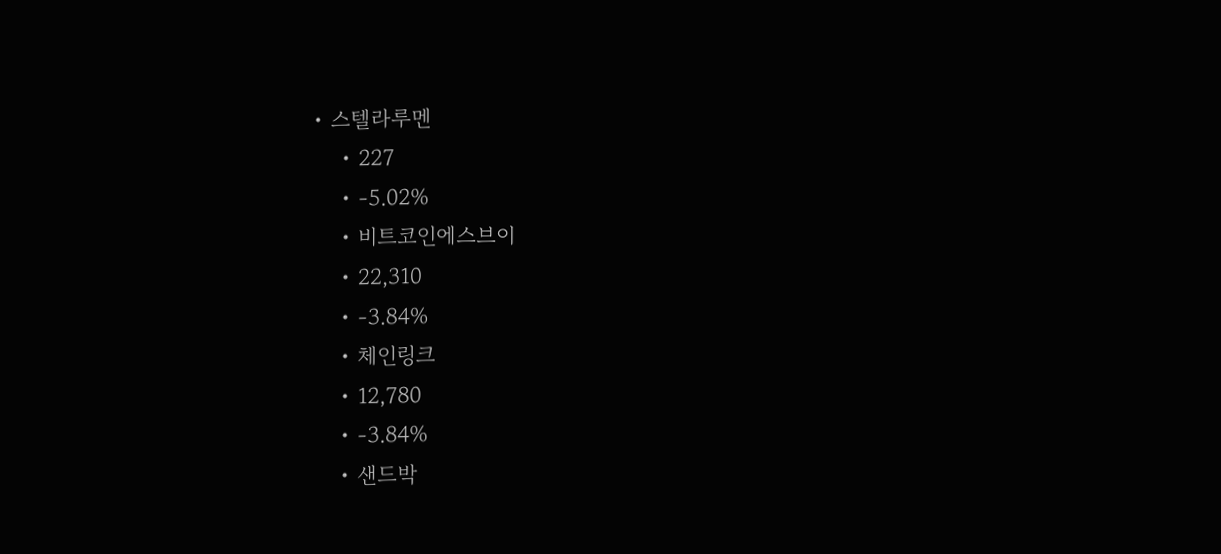• 스텔라루멘
    • 227
    • -5.02%
    • 비트코인에스브이
    • 22,310
    • -3.84%
    • 체인링크
    • 12,780
    • -3.84%
    • 샌드박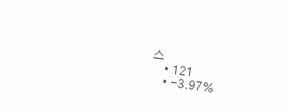스
    • 121
    • -3.97%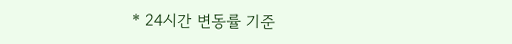* 24시간 변동률 기준